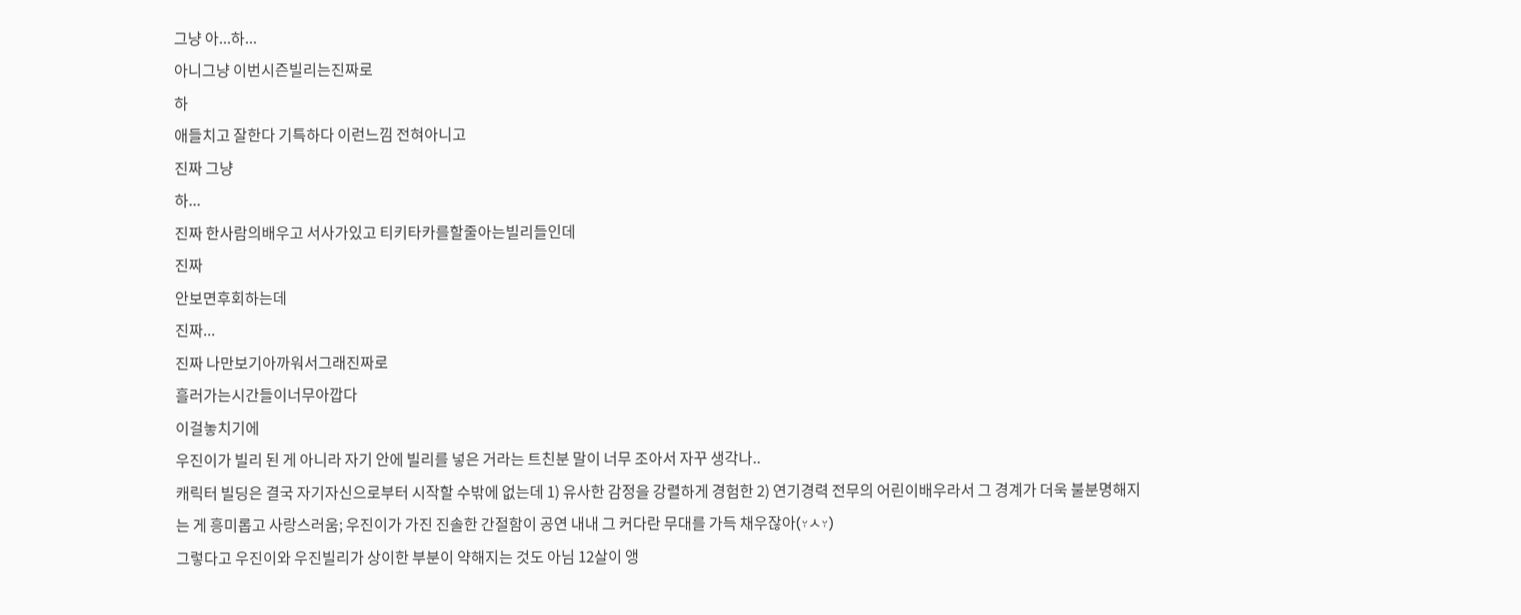그냥 아...하...
아니그냥 이번시즌빌리는진짜로
하
애들치고 잘한다 기특하다 이런느낌 전혀아니고
진짜 그냥
하...
진짜 한사람의배우고 서사가있고 티키타카를할줄아는빌리들인데
진짜
안보면후회하는데
진짜...
진짜 나만보기아까워서그래진짜로
흘러가는시간들이너무아깝다
이걸놓치기에
우진이가 빌리 된 게 아니라 자기 안에 빌리를 넣은 거라는 트친분 말이 너무 조아서 자꾸 생각나..
캐릭터 빌딩은 결국 자기자신으로부터 시작할 수밖에 없는데 1) 유사한 감정을 강렬하게 경험한 2) 연기경력 전무의 어린이배우라서 그 경계가 더욱 불분명해지는 게 흥미롭고 사랑스러움; 우진이가 가진 진솔한 간절함이 공연 내내 그 커다란 무대를 가득 채우잖아(ᵕ̩ㅅᵕ̩)
그렇다고 우진이와 우진빌리가 상이한 부분이 약해지는 것도 아님 12살이 앵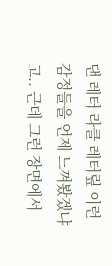댄 레터 라클 레터맆 이런 감정들을 언제 느껴봤겠냐고.. 근데 그런 장면에서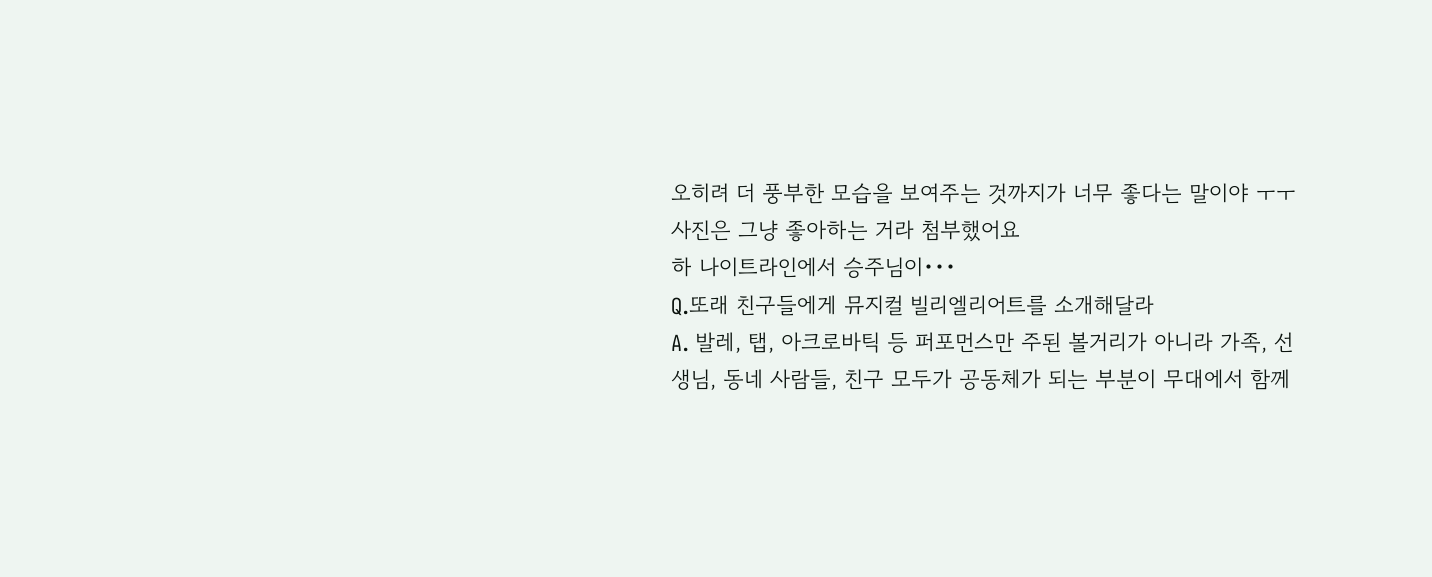오히려 더 풍부한 모습을 보여주는 것까지가 너무 좋다는 말이야 ㅜㅜ 사진은 그냥 좋아하는 거라 첨부했어요
하 나이트라인에서 승주님이•••
Q.또래 친구들에게 뮤지컬 빌리엘리어트를 소개해달라
A. 발레, 탭, 아크로바틱 등 퍼포먼스만 주된 볼거리가 아니라 가족, 선생님, 동네 사람들, 친구 모두가 공동체가 되는 부분이 무대에서 함께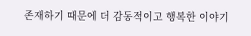존재하기 때문에 더 감동적이고 행복한 이야기